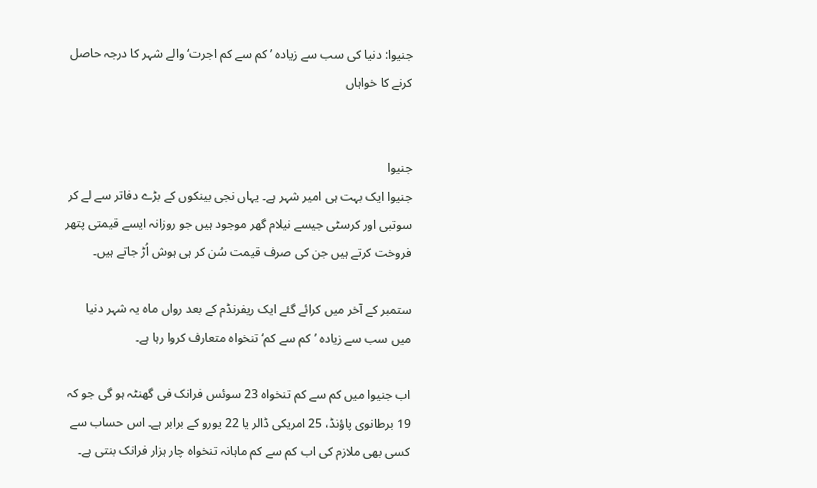جنیوا: دنیا کی سب سے زیادہ ’کم سے کم اجرت‘ والے شہر کا درجہ حاصل کرنے کا خواہاں


جنیوا
جنیوا ایک بہت ہی امیر شہر ہے۔ یہاں نجی بینکوں کے بڑے دفاتر سے لے کر سوتبی اور کرسٹی جیسے نیلام گھر موجود ہیں جو روزانہ ایسے قیمتی پتھر فروخت کرتے ہیں جن کی صرف قیمت سُن کر ہی ہوش اُڑ جاتے ہیں۔

ستمبر کے آخر میں کرائے گئے ایک ریفرنڈم کے بعد رواں ماہ یہ شہر دنیا میں سب سے زیادہ ’کم سے کم‘ تنخواہ متعارف کروا رہا ہے۔

اب جنیوا میں کم سے کم تنخواہ 23 سوئس فرانک فی گھنٹہ ہو گی جو کہ 19 برطانوی پاؤنڈ، 25 امریکی ڈالر یا 22 یورو کے برابر ہے۔ اس حساب سے کسی بھی ملازم کی اب کم سے کم ماہانہ تنخواہ چار ہزار فرانک بنتی ہے۔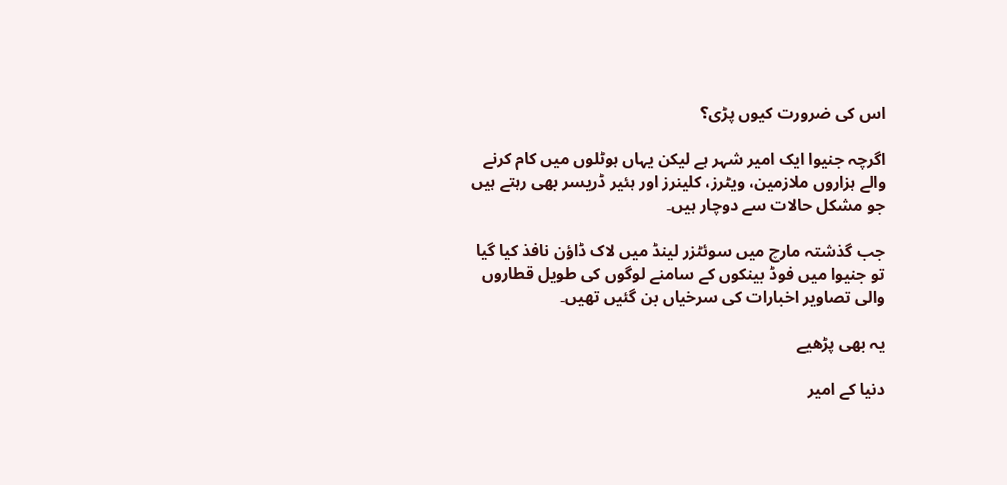اس کی ضرورت کیوں پڑی؟

اگرچہ جنیوا ایک امیر شہر ہے لیکن یہاں ہوٹلوں میں کام کرنے والے ہزاروں ملازمین، ویٹرز، کلینرز اور ہئیر ڈریسر بھی رہتے ہیں جو مشکل حالات سے دوچار ہیں۔

جب گذشتہ مارچ میں سوئٹزر لینڈ میں لاک ڈاؤن نافذ کیا گیا تو جنیوا میں فوڈ بینکوں کے سامنے لوگوں کی طویل قطاروں والی تصاویر اخبارات کی سرخیاں بن گئیں تھیں۔

یہ بھی پڑھیے

دنیا کے امیر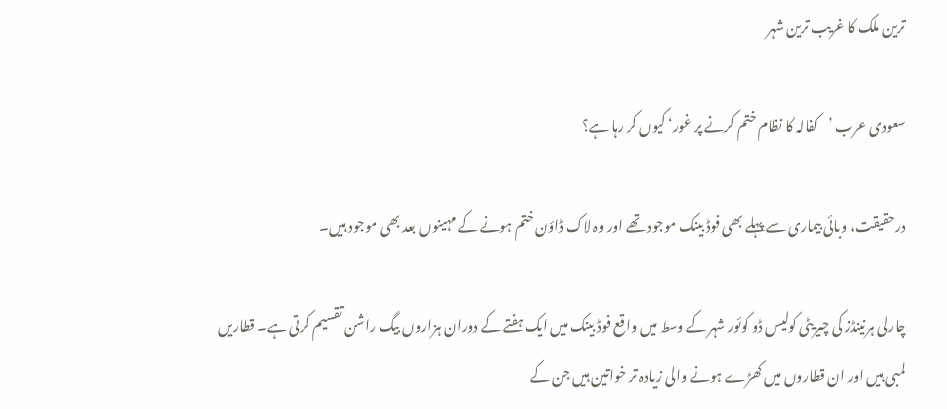ترین ملک کا غریب ترین شہر

سعودی عرب ’کفالہ کا نظام ختم کرنے پر غور‘ کیوں کر رہا ہے؟

درحقیقت، وبائی بیماری سے پہلے بھی فوڈ بینک موجود تھے اور وہ لاک ڈاؤن ختم ہونے کے مہینوں بعد بھی موجود ہیں۔

چارلی ہرنینڈز کی چیریٹی کولیس ڈو کوئور شہر کے وسط میں واقع فوڈ بینک میں ایک ہفتے کے دوران ہزاروں بیگ راشن تقسیم کرتی ہے۔ قطاریں لمبی ہیں اور ان قطاروں میں کھڑے ہونے والی زیادہ تر خواتین ہیں جن کے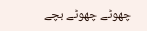چھوٹے چھوٹے بچے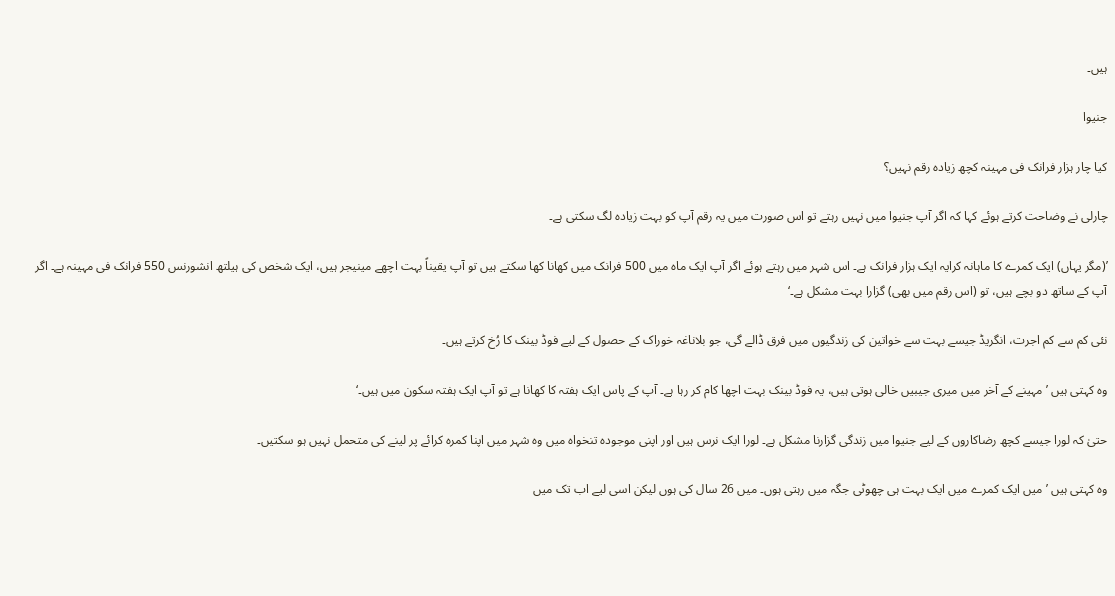ہیں۔

جنیوا

کیا چار ہزار فرانک فی مہینہ کچھ زیادہ رقم نہیں؟

چارلی نے وضاحت کرتے ہوئے کہا کہ اگر آپ جنیوا میں نہیں رہتے تو اس صورت میں یہ رقم آپ کو بہت زیادہ لگ سکتی ہے۔

’(مگر یہاں) ایک کمرے کا ماہانہ کرایہ ایک ہزار فرانک ہے۔ اس شہر میں رہتے ہوئے اگر آپ ایک ماہ میں 500 فرانک میں کھانا کھا سکتے ہیں تو آپ یقیناً بہت اچھے مینیجر ہیں، ایک شخص کی ہیلتھ انشورنس 550 فرانک فی مہینہ ہے۔ اگر آپ کے ساتھ دو بچے ہیں، تو (اس رقم میں بھی) گزارا بہت مشکل ہے۔‘

نئی کم سے کم اجرت، انگریڈ جیسے بہت سے خواتین کی زندگیوں میں فرق ڈالے گی، جو بلاناغہ خوراک کے حصول کے لیے فوڈ بینک کا رُخ کرتے ہیں۔

وہ کہتی ہیں ’مہینے کے آخر میں میری جیبیں خالی ہوتی ہیں، یہ فوڈ بینک بہت اچھا کام کر رہا ہے۔ آپ کے پاس ایک ہفتہ کا کھانا ہے تو آپ ایک ہفتہ سکون میں ہیں۔‘

حتیٰ کہ لورا جیسے کچھ رضاکاروں کے لیے جنیوا میں زندگی گزارنا مشکل ہے۔ لورا ایک نرس ہیں اور اپنی موجودہ تنخواہ میں وہ شہر میں اپنا کمرہ کرائے پر لینے کی متحمل نہیں ہو سکتیں۔

وہ کہتی ہیں ’میں ایک کمرے میں ایک بہت ہی چھوٹی جگہ میں رہتی ہوں۔ میں 26 سال کی ہوں لیکن اسی لیے اب تک میں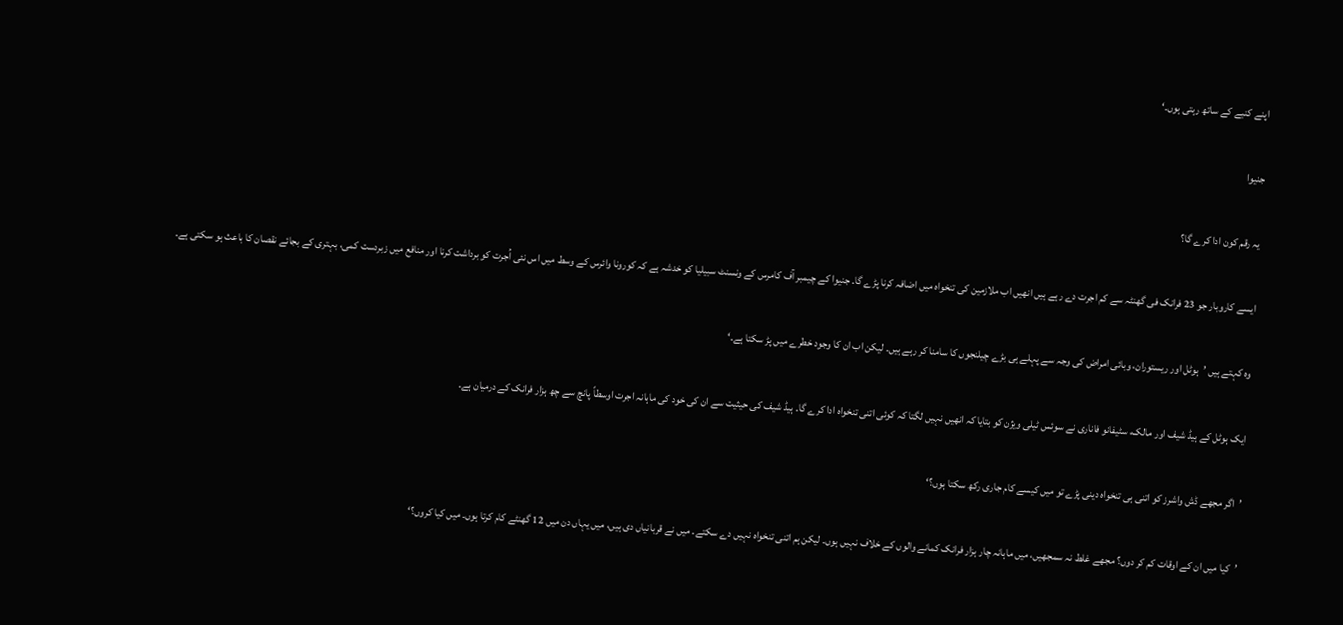اپنے کنبے کے ساتھ رہتی ہوں۔‘

جنیوا

یہ رقم کون ادا کرے گا؟

ایسے کاروبار جو 23 فرانک فی گھنٹہ سے کم اجرت دے رہے ہیں انھیں اب ملازمین کی تنخواہ میں اضافہ کرنا پڑے گا۔ جنیوا کے چیمبر آف کامرس کے ونسنٹ سبیلیا کو خدشہ ہے کہ کورونا وائرس کے وسط میں اس نئی اُجرت کو برداشت کرنا اور منافع میں زبردست کمی، بہتری کے بجائے نقصان کا باعث ہو سکتی ہے۔

وہ کہتے ہیں ’ہوٹل اور ریستوران، وبائی امراض کی وجہ سے پہلے ہی بڑے چیلنجوں کا سامنا کر رہے ہیں۔ لیکن اب ان کا وجود خطرے میں پڑ سکتا ہے۔‘

ایک ہوٹل کے ہیڈ شیف اور مالک، سٹیفانو فاناری نے سوئس ٹیلی ویژن کو بتایا کہ انھیں نہیں لگتا کہ کوئی اتنی تنخواہ ادا کرے گا۔ ہیڈ شیف کی حیثیت سے ان کی خود کی ماہانہ اجرت اوسطاً پانچ سے چھ ہزار فرانک کے درمیان ہے۔

’اگر مجھے ڈش واشرز کو اتنی ہی تنخواہ دینی پڑے تو میں کیسے کام جاری رکھ سکتا ہوں؟‘

’کیا میں ان کے اوقات کم کر دوں؟ مجھے غلط نہ سمجھیں، میں ماہانہ چار ہزار فرانک کمانے والوں کے خلاف نہیں ہوں۔ لیکن ہم اتنی تنخواہ نہیں دے سکتے۔ میں نے قربانیاں دی ہیں، میں یہاں دن میں 12 گھنٹے کام کرتا ہوں۔ میں کیا کروں؟‘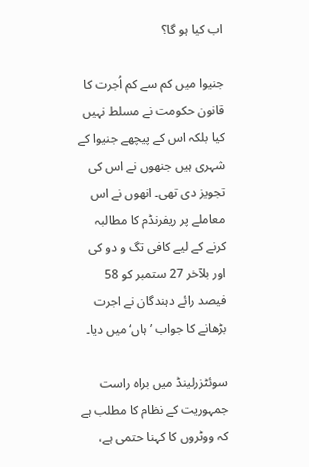اب کیا ہو گا؟

جنیوا میں کم سے کم اُجرت کا قانون حکومت نے مسلط نہیں کیا بلکہ اس کے پیچھے جنیوا کے شہری ہیں جنھوں نے اس کی تجویز دی تھی۔ انھوں نے اس معاملے پر ریفرنڈم کا مطالبہ کرنے کے لیے کافی تگ و دو کی اور بلآخر 27 ستمبر کو 58 فیصد رائے دہندگان نے اجرت بڑھانے کا جواب ’ہاں‘ میں دیا۔

سوئٹزرلینڈ میں براہ راست جمہوریت کے نظام کا مطلب ہے کہ ووٹروں کا کہنا حتمی ہے،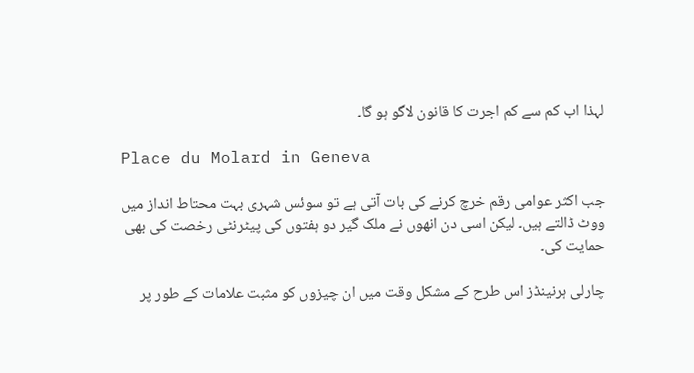لہذا اب کم سے کم اجرت کا قانون لاگو ہو گا۔

Place du Molard in Geneva

جب اکثر عوامی رقم خرچ کرنے کی بات آتی ہے تو سوئس شہری بہت محتاط انداز میں ووٹ ڈالتے ہیں۔ لیکن اسی دن انھوں نے ملک گیر دو ہفتوں کی پیٹرنٹی رخصت کی بھی حمایت کی۔

چارلی ہرنینڈز اس طرح کے مشکل وقت میں ان چیزوں کو مثبت علامات کے طور پر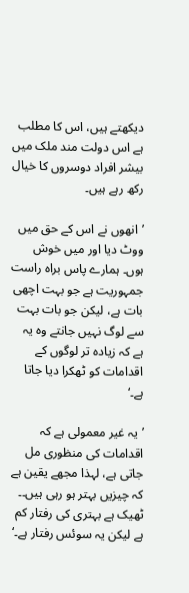دیکھتے ہیں، اس کا مطلب ہے اس دولت مند ملک میں بیشر افراد دوسروں کا خیال رکھ رہے ہیں۔

’انھوں نے اس کے حق میں ووٹ دیا اور میں خوش ہوں۔ ہمارے پاس براہ راست جمہوریت ہے جو بہت اچھی بات ہے، لیکن جو بات بہت سے لوگ نہیں جانتے وہ یہ ہے کہ زیادہ تر لوگوں کے اقدامات کو ٹھکرا دیا جاتا ہے۔‘

’یہ غیر معمولی ہے کہ اقدامات کی منظوری مل جاتی ہے، لہذا مجھے یقین ہے کہ چیزیں بہتر ہو رہی ہیں۔۔ ٹھیک ہے بہتری کی رفتار کم ہے لیکن یہ سوئس رفتار ہے۔‘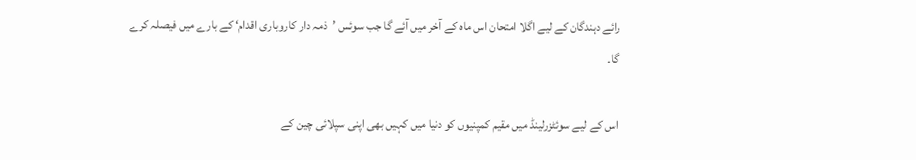رائے دہندگان کے لیے اگلا امتحان اس ماہ کے آخر میں آئے گا جب سوئس ’ذمہ دار کاروباری اقدام‘ کے بارے میں فیصلہ کرے گا۔

اس کے لیے سوئٹزرلینڈ میں مقیم کمپنیوں کو دنیا میں کہیں بھی اپنی سپلائی چین کے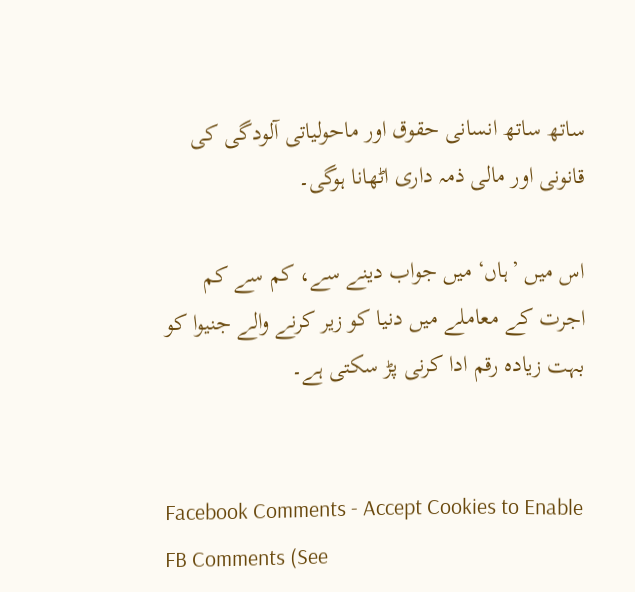ساتھ ساتھ انسانی حقوق اور ماحولیاتی آلودگی کی قانونی اور مالی ذمہ داری اٹھانا ہوگی۔

اس میں ’ہاں‘ میں جواب دینے سے، کم سے کم اجرت کے معاملے میں دنیا کو زیر کرنے والے جنیوا کو بہت زیادہ رقم ادا کرنی پڑ سکتی ہے۔


Facebook Comments - Accept Cookies to Enable FB Comments (See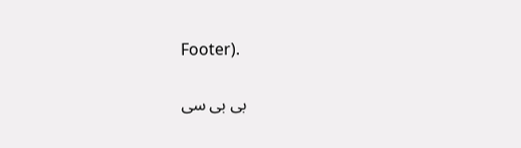Footer).

بی بی سی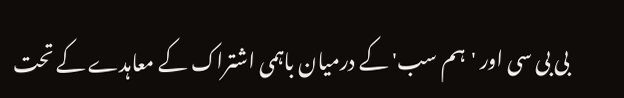بی بی سی اور 'ہم سب' کے درمیان باہمی اشتراک کے معاہدے کے تحت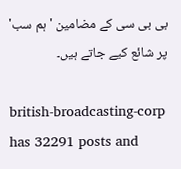بی بی سی کے مضامین 'ہم سب' پر شائع کیے جاتے ہیں۔

british-broadcasting-corp has 32291 posts and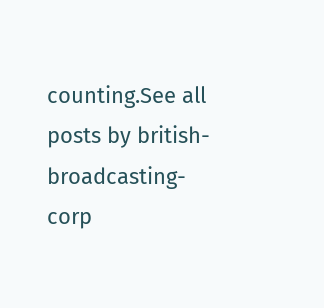counting.See all posts by british-broadcasting-corp